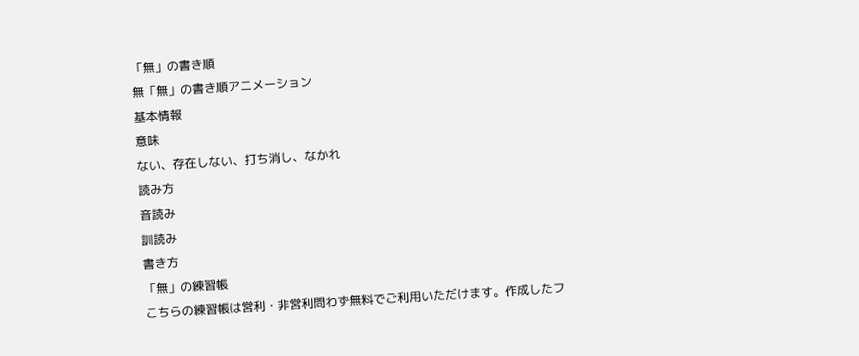「無」の書き順
無「無」の書き順アニメーション
基本情報
意味
ない、存在しない、打ち消し、なかれ
読み方
音読み
訓読み
書き方
「無」の練習帳
こちらの練習帳は営利・非営利問わず無料でご利用いただけます。作成したフ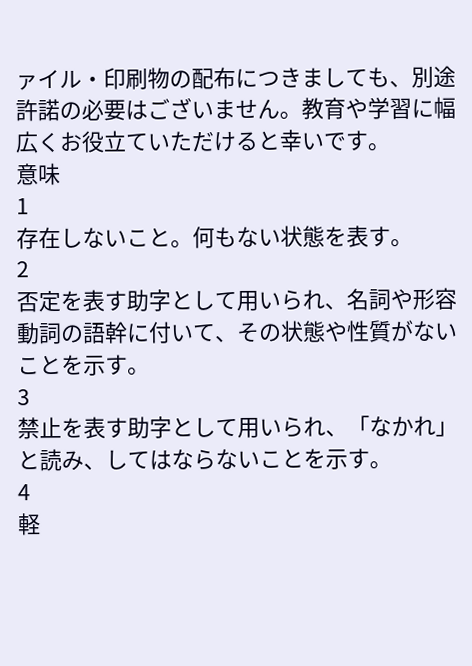ァイル・印刷物の配布につきましても、別途許諾の必要はございません。教育や学習に幅広くお役立ていただけると幸いです。
意味
1
存在しないこと。何もない状態を表す。
2
否定を表す助字として用いられ、名詞や形容動詞の語幹に付いて、その状態や性質がないことを示す。
3
禁止を表す助字として用いられ、「なかれ」と読み、してはならないことを示す。
4
軽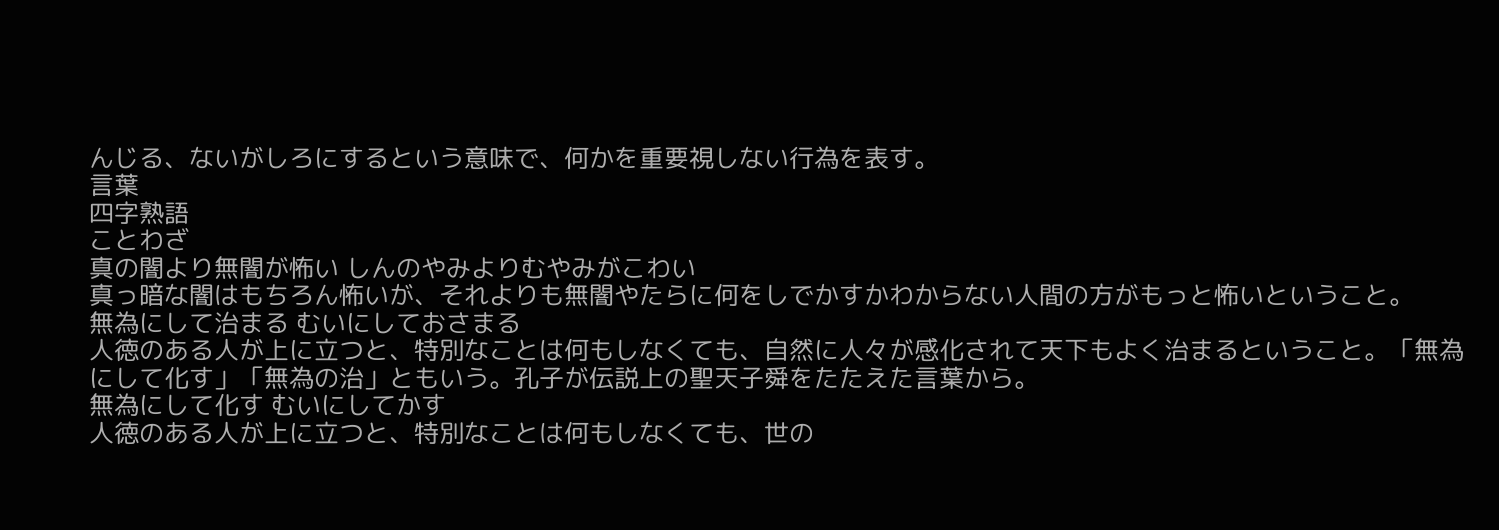んじる、ないがしろにするという意味で、何かを重要視しない行為を表す。
言葉
四字熟語
ことわざ
真の闇より無闇が怖い しんのやみよりむやみがこわい
真っ暗な闇はもちろん怖いが、それよりも無闇やたらに何をしでかすかわからない人間の方がもっと怖いということ。
無為にして治まる むいにしておさまる
人徳のある人が上に立つと、特別なことは何もしなくても、自然に人々が感化されて天下もよく治まるということ。「無為にして化す」「無為の治」ともいう。孔子が伝説上の聖天子舜をたたえた言葉から。
無為にして化す むいにしてかす
人徳のある人が上に立つと、特別なことは何もしなくても、世の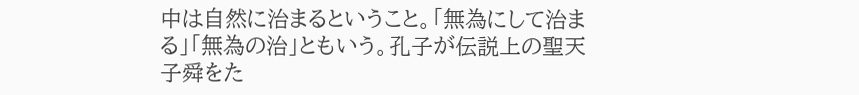中は自然に治まるということ。「無為にして治まる」「無為の治」ともいう。孔子が伝説上の聖天子舜をた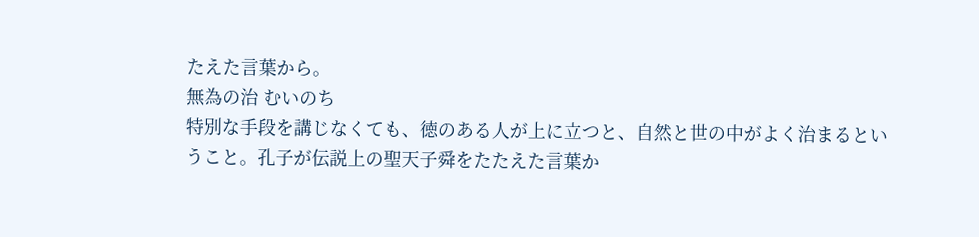たえた言葉から。
無為の治 むいのち
特別な手段を講じなくても、徳のある人が上に立つと、自然と世の中がよく治まるということ。孔子が伝説上の聖天子舜をたたえた言葉か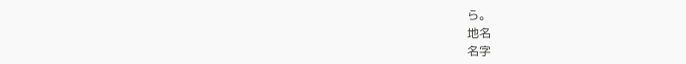ら。
地名
名字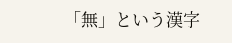「無」という漢字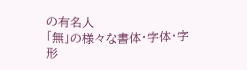の有名人
「無」の様々な書体・字体・字形